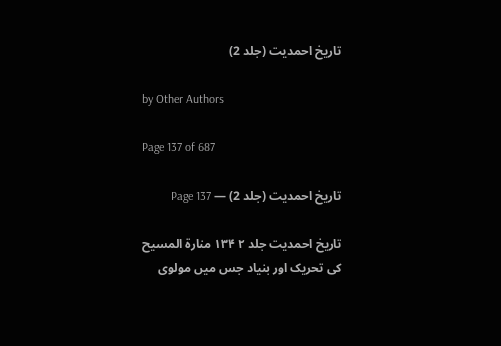تاریخ احمدیت (جلد 2)

by Other Authors

Page 137 of 687

تاریخ احمدیت (جلد 2) — Page 137

تاریخ احمدیت جلد ۲ ۱۳۴ منارة المسیح کی تحریک اور بنیاد جس میں مولوی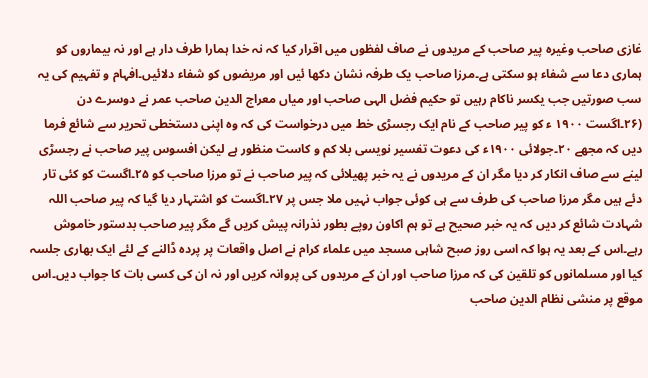غازی صاحب وغیرہ پیر صاحب کے مریدوں نے صاف لفظوں میں اقرار کیا کہ نہ خدا ہمارا طرف دار ہے اور نہ بیماروں کو ہماری دعا سے شفاء ہو سکتی ہے۔مرزا صاحب یک طرفہ نشان دکھا ئیں اور مریضوں کو شفاء دلائیں۔افہام و تفہیم کی یہ سب صورتیں جب یکسر ناکام رہیں تو حکیم فضل الہی صاحب اور میاں معراج الدین صاحب عمر نے دوسرے دن (۲۶۔اگست ۱۹۰۰ ء کو پیر صاحب کے نام ایک رجسڑی خط میں درخواست کی کہ وہ اپنی دستخطی تحریر سے شائع فرما دیں کہ مجھے ۲۰۔جولائی ۱۹۰۰ء کی دعوت تفسیر نویسی بلا کم و کاست منظور ہے لیکن افسوس پیر صاحب نے رجسڑی لینے سے صاف انکار کر دیا مگر ان کے مریدوں نے یہ خبر پھیلائی کہ پیر صاحب نے تو مرزا صاحب کو ۲۵۔اگست کو کئی تار دئے ہیں مگر مرزا صاحب کی طرف سے ہی کوئی جواب نہیں ملا جس پر ۲۷۔اگست کو اشتہار دیا گیا کہ پیر صاحب اللہ شہادت شائع کر دیں کہ یہ خبر صحیح ہے تو ہم اکاون روپے بطور نذرانہ پیش کریں گے مگر پیر صاحب بدستور خاموش رہے۔اس کے بعد یہ ہوا کہ اسی روز صبح شاہی مسجد میں علماء کرام نے اصل واقعات پر پردہ ڈالنے کے لئے ایک بھاری جلسہ کیا اور مسلمانوں کو تلقین کی کہ مرزا صاحب اور ان کے مریدوں کی پروانہ کریں اور نہ ان کی کسی بات کا جواب دیں۔اس موقع پر منشی نظام الدین صاحب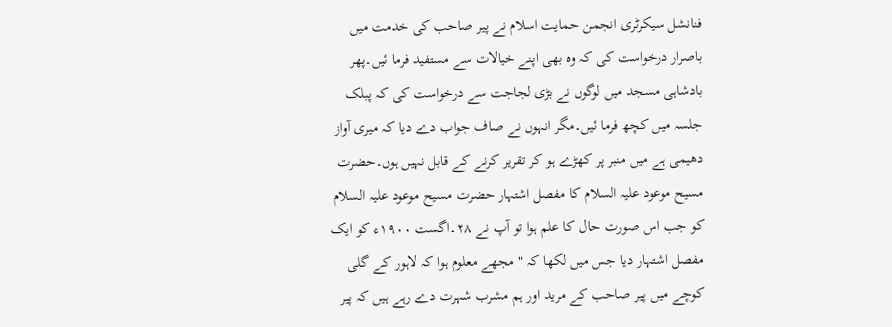فنانشل سیکرٹری انجمن حمایت اسلام نے پیر صاحب کی خدمت میں باصرار درخواست کی کہ وہ بھی اپنے خیالات سے مستفید فرما ئیں۔پھر بادشاہی مسجد میں لوگوں نے بڑی لجاجت سے درخواست کی کہ پبلک جلسہ میں کچھ فرما ئیں۔مگر انہوں نے صاف جواب دے دیا کہ میری آواز دھیمی ہے میں منبر پر کھڑے ہو کر تقریر کرنے کے قابل نہیں ہوں۔حضرت مسیح موعود علیہ السلام کا مفصل اشتہار حضرت مسیح موعود علیہ السلام کو جب اس صورت حال کا علم ہوا تو آپ نے ۲۸۔اگست ۱۹۰۰ء کو ایک مفصل اشتہار دیا جس میں لکھا کہ " مجھے معلوم ہوا کہ لاہور کے گلی کوچے میں پیر صاحب کے مرید اور ہم مشرب شہرت دے رہے ہیں کہ پیر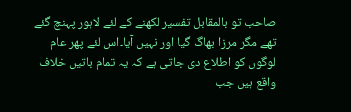صاحب تو بالمقابل تفسیر لکھنے کے لئے لاہور پہنچ گئے تھے مگر مرزا بھاگ گیا اور نہیں آیا۔اس لئے پھر عام لوگوں کو اطلاع دی جاتی ہے کہ یہ تمام باتیں خلاف واقع ہیں جب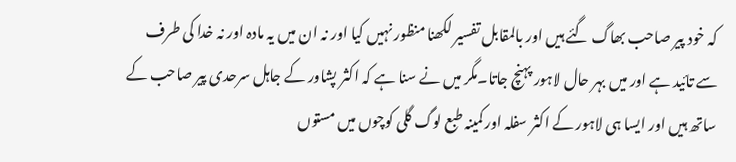کہ خود پیر صاحب بھاگ گئے ہیں اور بالمقابل تفسیر لکھنا منظور نہیں کیا اور نہ ان میں یہ مادہ اور نہ خدا کی طرف سے تائید ہے اور میں بہر حال لاہور پہنچ جاتا۔مگر میں نے سنا ہے کہ اکثر پشاور کے جاہل سرحدی پیر صاحب کے ساتھ ہیں اور ایسا ہی لاہور کے اکثر سفلہ اور کمینہ طبع لوگ گلی کوچوں میں مستوں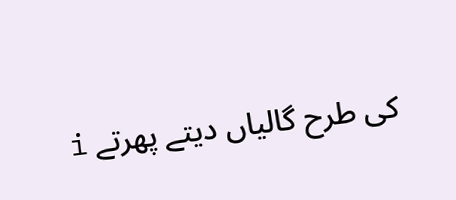کی طرح گالیاں دیتے پھرتے i